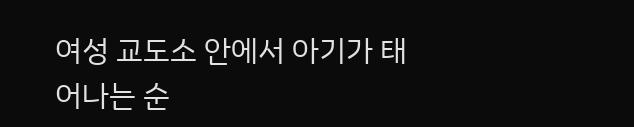여성 교도소 안에서 아기가 태어나는 순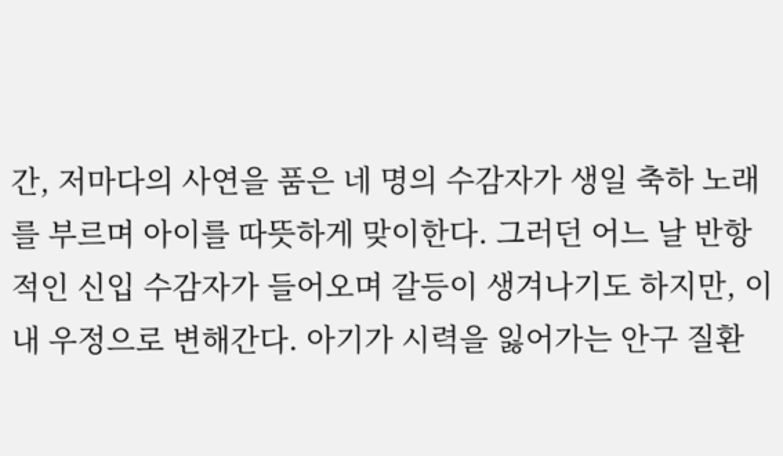간, 저마다의 사연을 품은 네 명의 수감자가 생일 축하 노래를 부르며 아이를 따뜻하게 맞이한다. 그러던 어느 날 반항적인 신입 수감자가 들어오며 갈등이 생겨나기도 하지만, 이내 우정으로 변해간다. 아기가 시력을 잃어가는 안구 질환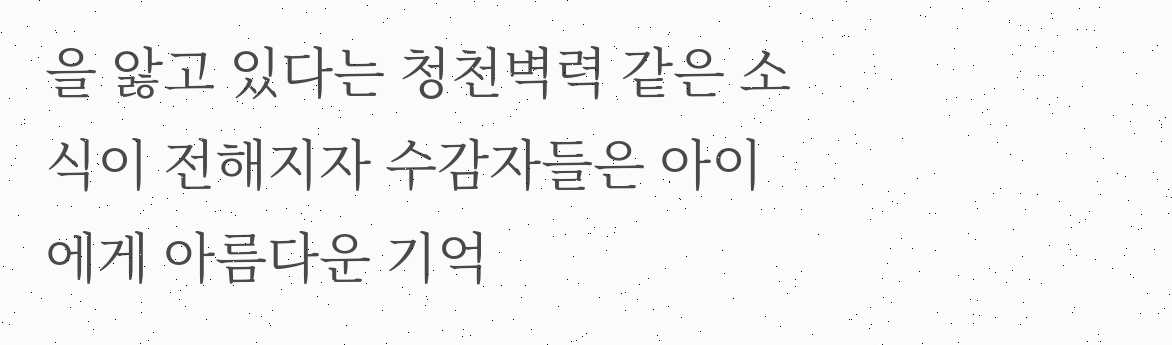을 앓고 있다는 청천벽력 같은 소식이 전해지자 수감자들은 아이에게 아름다운 기억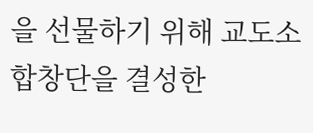을 선물하기 위해 교도소 합창단을 결성한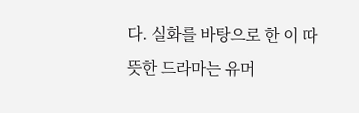다. 실화를 바탕으로 한 이 따뜻한 드라마는 유머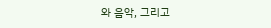와 음악, 그리고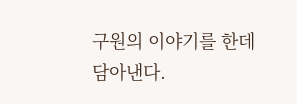구원의 이야기를 한데 담아낸다.